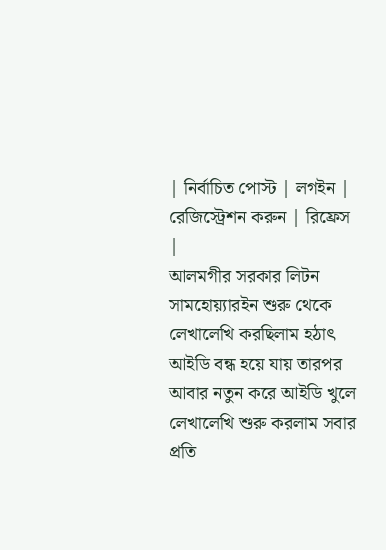| নির্বাচিত পোস্ট | লগইন | রেজিস্ট্রেশন করুন | রিফ্রেস |
আলমগীর সরকার লিটন
সামহোয়্যারইন শুরু থেকে লেখালেখি করছিলাম হঠাৎ আইডি বন্ধ হয়ে যায় তারপর আবার নতুন করে আইডি খুলে লেখালেখি শুরু করলাম সবার প্রতি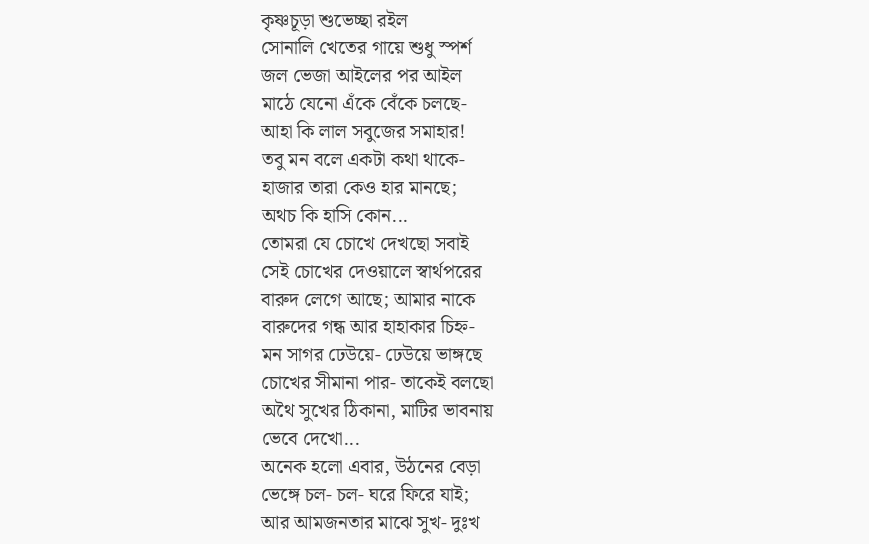কৃষ্ণচূড়া শুভেচ্ছা রইল
সোনালি খেতের গায়ে শুধু স্পর্শ
জল ভেজা আইলের পর আইল
মাঠে যেনো এঁকে বেঁকে চলছে-
আহা কি লাল সবুজের সমাহার!
তবু মন বলে একটা কথা থাকে-
হাজার তারা কেও হার মানছে;
অথচ কি হাসি কোন...
তোমরা যে চোখে দেখছো সবাই
সেই চোখের দেওয়ালে স্বার্থপরের
বারুদ লেগে আছে; আমার নাকে
বারুদের গন্ধ আর হাহাকার চিহ্ন-
মন সাগর ঢেউয়ে- ঢেউয়ে ভাঙ্গছে
চোখের সীমানা পার- তাকেই বলছো
অথৈ সুখের ঠিকানা, মাটির ভাবনায়
ভেবে দেখো...
অনেক হলো এবার, উঠনের বেড়া
ভেঙ্গে চল- চল- ঘরে ফিরে যাই;
আর আমজনতার মাঝে সুখ- দুঃখ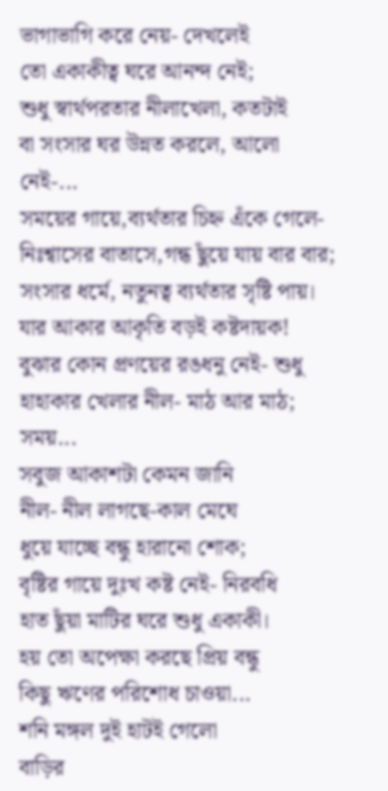ভাগাভাগি করে নেয়- দেখলেই
তো একাকীত্ব ঘরে আনন্দ নেই;
শুধু স্বার্থপরতার নীলাখেলা, কতটাই
বা সংসার ঘর উন্নত করলে, আলো
নেই-...
সময়ের গায়ে,ব্যর্থতার চিহ্ন এঁকে গেলে-
নিঃশ্বাসের বাতাসে,গন্ধ ছুঁয়ে যায় বার বার;
সংসার ধর্মে, নতুনত্ব ব্যর্থতার সৃষ্টি পায়।
যার আকার আকৃতি বড়ই কষ্টদায়ক!
বুঝার কোন প্রণয়ের রঙধনু নেই- শুধু
হাহাকার খেলার নীল- মাঠ আর মাঠ;
সময়...
সবুজ আকাশটা কেমন জানি
নীল- নীল লাগছে-কাল মেঘে
ধুয়ে যাচ্ছে বন্ধু হারানো শোক;
বৃষ্টির গায়ে দুঃখ কষ্ট নেই- নিরবধি
হাত ছুঁয়া মাটির ঘরে শুধু একাকী।
হয় তো অপেক্ষা করছে প্রিয় বন্ধু
কিছু ঋণের পরিশোধ চাওয়া...
শনি মঙ্গল দুই হাটই গেলো
বাড়ির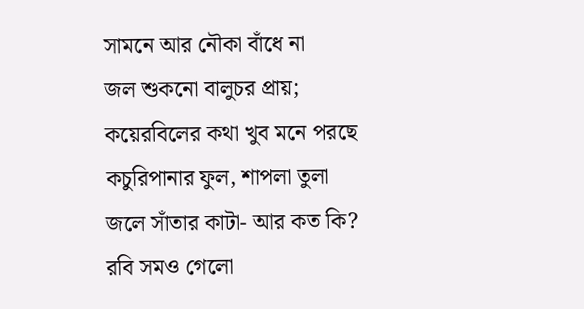সামনে আর নৌকা বাঁধে না
জল শুকনো বালুচর প্রায়;
কয়েরবিলের কথা খুব মনে পরছে
কচুরিপানার ফুল, শাপলা তুলা
জলে সাঁতার কাটা- আর কত কি?
রবি সমও গেলো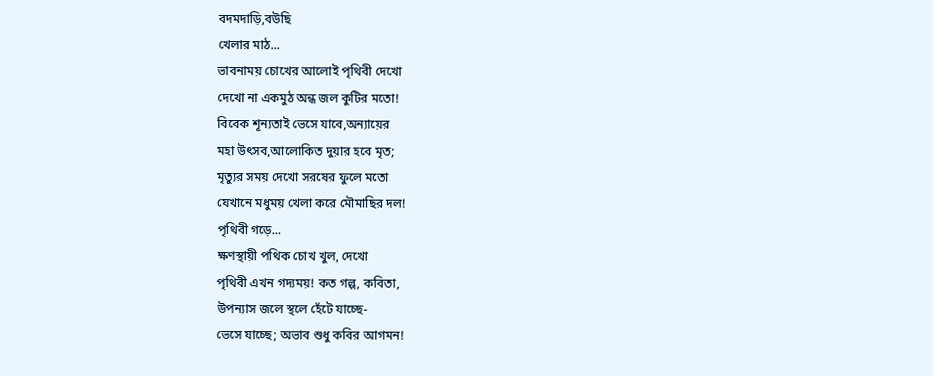বদমদাড়ি,বউছি
খেলার মাঠ...
ভাবনাময় চোখের আলোই পৃথিবী দেখো
দেখো না একমুঠ অন্ধ জল কুটির মতো!
বিবেক শূন্যতাই ভেসে যাবে,অন্যায়ের
মহা উৎসব,আলোকিত দুয়ার হবে মৃত;
মৃত্যুর সময় দেখো সরষের ফুলে মতো
যেখানে মধুময় খেলা করে মৌমাছির দল!
পৃথিবী গড়ে...
ক্ষণস্থায়ী পথিক চোখ খুল, দেখো
পৃথিবী এখন গদ্যময়! কত গল্প, কবিতা,
উপন্যাস জলে স্থলে হেঁটে যাচ্ছে-
ভেসে যাচ্ছে; অভাব শুধু কবির আগমন!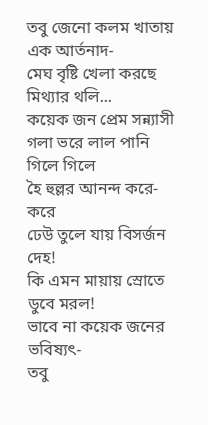তবু জেনো কলম খাতায় এক আর্তনাদ-
মেঘ বৃষ্টি খেলা করছে মিথ্যার থলি...
কয়েক জন প্রেম সন্ন্যাসী
গলা ভরে লাল পানি গিলে গিলে
হৈ হুল্লর আনন্দ করে- করে
ঢেউ তুলে যায় বিসর্জন দেহ!
কি এমন মায়ায় স্রোতে ডুবে মরল!
ভাবে না কয়েক জনের ভবিষ্যৎ-
তবু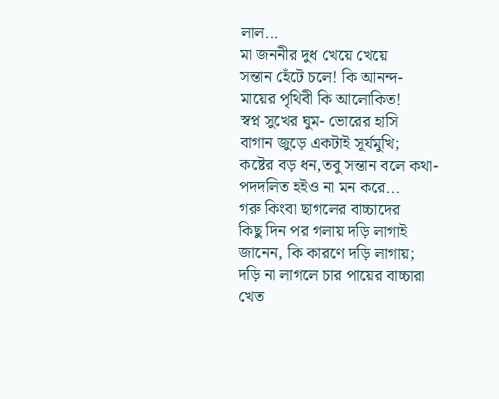লাল...
মা জননীর দুধ খেয়ে খেয়ে
সন্তান হেঁটে চলে! কি আনন্দ-
মায়ের পৃথিবী কি আলোকিত!
স্বপ্ন সুখের ঘুম- ভোরের হাসি
বাগান জুড়ে একটাই সূর্যমুখি;
কষ্টের বড় ধন,তবু সন্তান বলে কথা-
পদদলিত হইও না মন করে...
গরু কিংবা ছাগলের বাচ্চাদের
কিছু দিন পর গলায় দড়ি লাগাই
জানেন, কি কারণে দড়ি লাগায়;
দড়ি না লাগলে চার পায়ের বাচ্চারা
খেত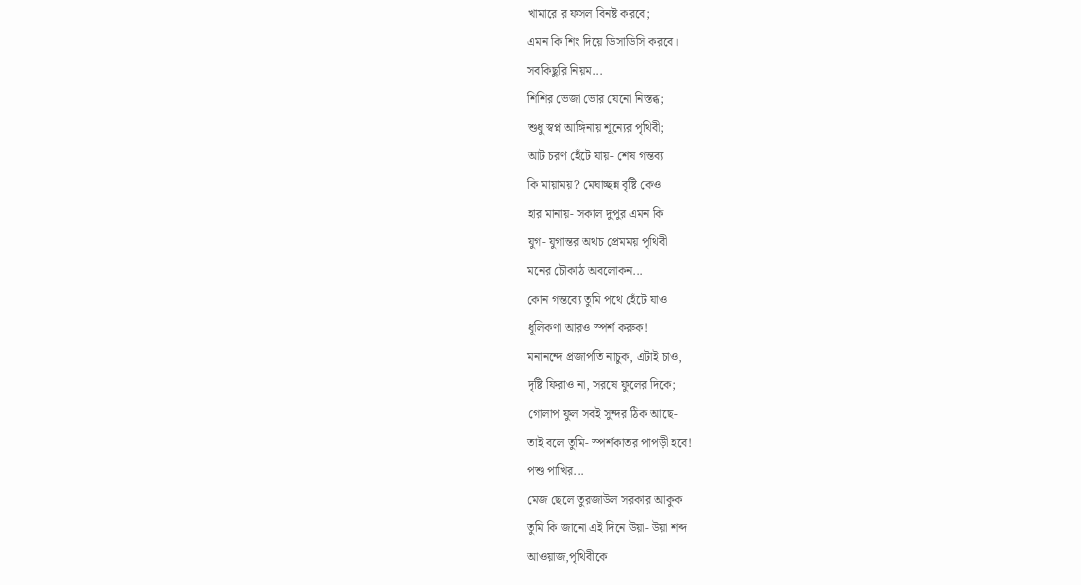খামারে র ফসল বিনষ্ট করবে;
এমন কি শিং দিয়ে ডিসাডিসি করবে।
সবকিছুরি নিয়ম...
শিশির ভেজা ভোর যেনো নিস্তব্ধ;
শুধু স্বপ্ন আঙ্গিনায় শূন্যের পৃথিবী;
আট চরণ হেঁটে যায়- শেষ গন্তব্য
কি মায়াময়? মেঘাচ্ছন্ন বৃষ্টি কেও
হার মানায়- সকাল দুপুর এমন কি
যুগ- যুগান্তর অথচ প্রেমময় পৃথিবী
মনের চৌকাঠ অবলোকন...
কোন গন্তব্যে তুমি পথে হেঁটে যাও
ধূলিকণা আরও স্পর্শ করুক!
মনানন্দে প্রজাপতি নাচুক, এটাই চাও,
দৃষ্টি ফিরাও না, সরষে ফুলের দিকে;
গোলাপ ফুল সবই সুন্দর ঠিক আছে-
তাই বলে তুমি- স্পর্শকাতর পাপড়ী হবে!
পশু পাখির...
মেজ ছেলে তুরজাউল সরকার আকুক
তুমি কি জানো এই দিনে উয়া- উয়া শব্দ
আওয়াজ,পৃথিবীকে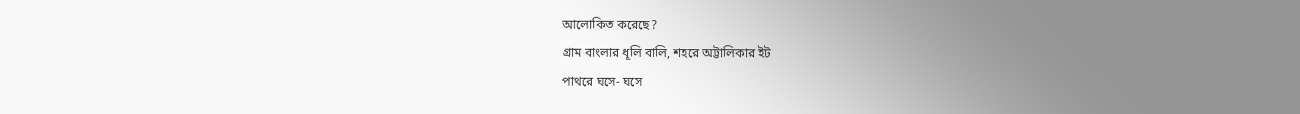আলোকিত করেছে?
গ্রাম বাংলার ধূলি বালি, শহরে অট্টালিকার ইট
পাথরে ঘসে- ঘসে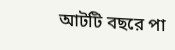আটটি বছরে পা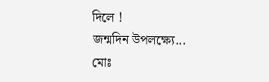দিলে !
জন্মদিন উপলক্ষ্যে...
মোঃ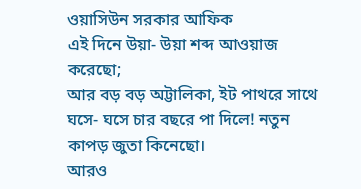ওয়াসিউন সরকার আফিক
এই দিনে উয়া- উয়া শব্দ আওয়াজ করেছো;
আর বড় বড় অট্টালিকা, ইট পাথরে সাথে
ঘসে- ঘসে চার বছরে পা দিলে! নতুন কাপড় জুতা কিনেছো।
আরও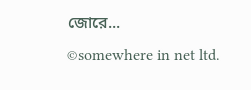জোরে...
©somewhere in net ltd.